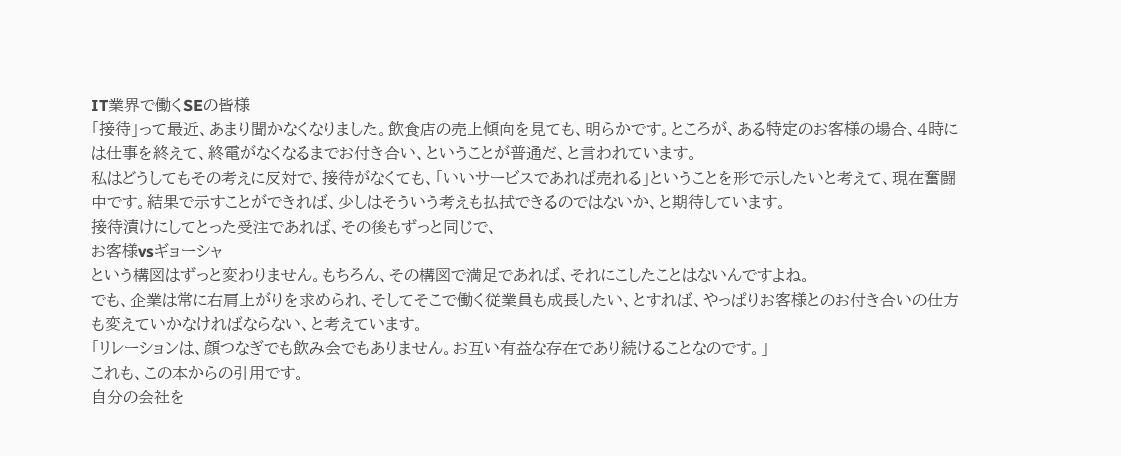IT業界で働くSEの皆様
「接待」って最近、あまり聞かなくなりました。飲食店の売上傾向を見ても、明らかです。ところが、ある特定のお客様の場合、4時には仕事を終えて、終電がなくなるまでお付き合い、ということが普通だ、と言われています。
私はどうしてもその考えに反対で、接待がなくても、「いいサービスであれば売れる」ということを形で示したいと考えて、現在奮闘中です。結果で示すことができれば、少しはそういう考えも払拭できるのではないか、と期待しています。
接待漬けにしてとった受注であれば、その後もずっと同じで、
お客様vsギョーシャ
という構図はずっと変わりません。もちろん、その構図で満足であれば、それにこしたことはないんですよね。
でも、企業は常に右肩上がりを求められ、そしてそこで働く従業員も成長したい、とすれば、やっぱりお客様とのお付き合いの仕方も変えていかなければならない、と考えています。
「リレーションは、顔つなぎでも飲み会でもありません。お互い有益な存在であり続けることなのです。」
これも、この本からの引用です。
自分の会社を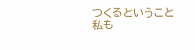つくるということ
私も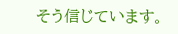そう信じています。